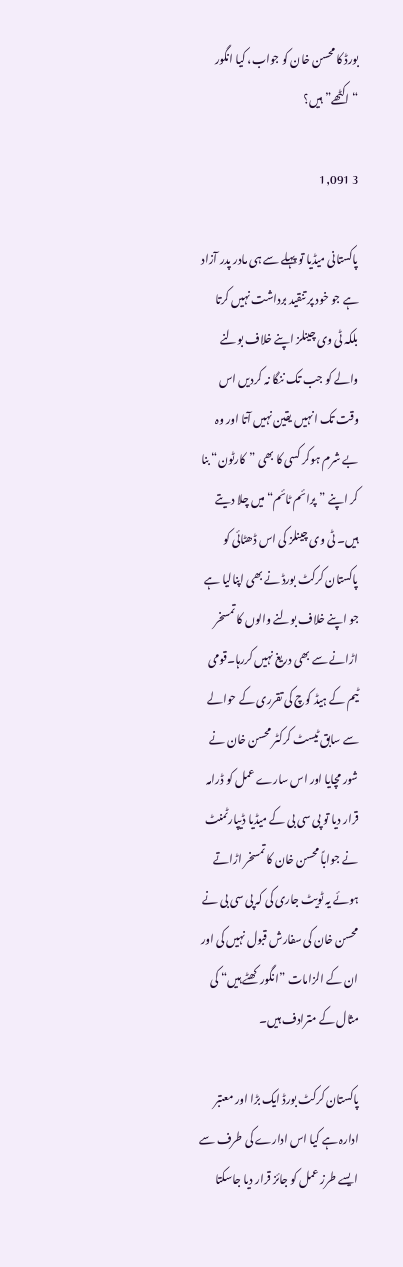بورڈ کا محسن خان کو جواب، کیا انگور “اکٹھے” ہیں؟

3 1,091

پاکستانی میڈیا تو پہلے سے ہی مادر پدر آزاد ہے جو خود پر تنقید برداشت نہیں کرتا بلکہ ٹی وی چینلز اپنے خلاف بولنے والے کو جب تک ننگا نہ کردیں اس وقت تک انہیں یقین نہیں آتا اور وہ بے شرم ہوکر کسی کا بھی ”کارٹون“ بنا کر اپنے ”پرائم ٹائم“ میں چلا دیتے ہیں۔ ٹی وی چینلز کی اس ڈھٹائی کو پاکستان کرکٹ بورڈ نے بھی اپنالیا ہے جو اپنے خلاف بولنے والوں کا تمسخر اڑانے سے بھی دریغ نہیں کررہا۔قومی ٹیم کے ہیڈ کوچ کی تقرری کے حوالے سے سابق ٹیسٹ کرکٹر محسن خان نے شور مچایا اور اس سارے عمل کو ڈرامہ قرار دیا تو پی سی بی کے میڈیا ڈیپارٹمنٹ نے جواباً محسن خان کا تمسخر اڑاتے ہوئے یہ ٹویٹ جاری کی کہ پی سی بی نے محسن خان کی سفارش قبول نہیں کی اور ان کے الزامات ”انگور کھٹے ہیں“ کی مثال کے مترادف ہیں۔

پاکستان کرکٹ بورڈ ایک بڑا اور معتبر ادارہ ہے کیا اس ادارے کی طرف سے ایسے طرز عمل کو جائز قرار دیا جاسکتا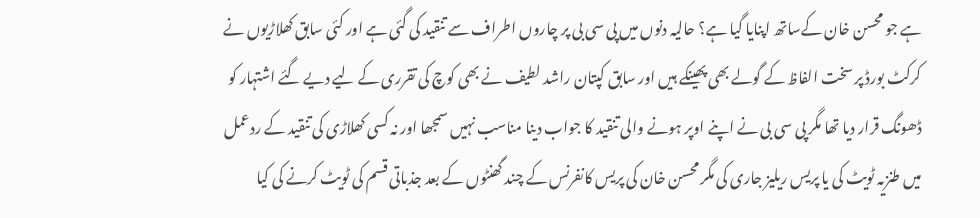ہے جو محسن خان کےساتھ اپنایا گیا ہے؟ حالیہ دنوں میں پی سی بی پر چاروں اطراف سے تنقید کی گئی ہے اور کئی سابق کھلاڑیوں نے کرکٹ بورڈ پر سخت الفاظ کے گولے بھی پھینکے ہیں اور سابق کپتان راشد لطیف نے بھی کوچ کی تقرری کے لیے دیے گئے اشتہار کو ڈھونگ قرار دیا تھا مگر پی سی بی نے اپنے اوپر ہونے والی تنقید کا جواب دینا مناسب نہیں سمجھا اور نہ کسی کھلاڑی کی تنقید کے ردعمل میں طنزیہ ٹویٹ کی یا پریس ریلیز جاری کی مگر محسن خان کی پریس کانفرنس کے چند گھنٹوں کے بعد جذباتی قسم کی ٹویٹ کرنے کی کیا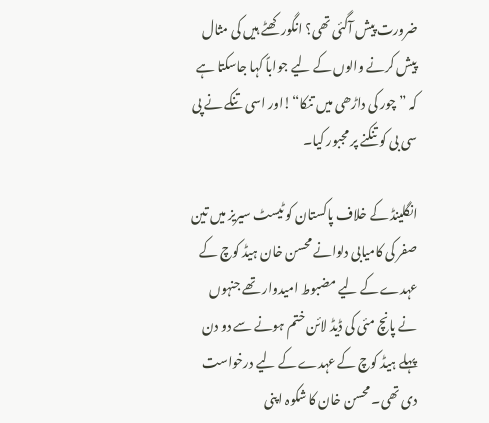ضرورت پیش آگئی تھی؟ انگور کھٹے ہیں کی مثال پیش کرنے والوں کے لیے جواباً کہا جاسکتا ہے کہ ”چور کی داڑھی میں تنکا“!اور اسی تنکے نے پی سی بی کو تنکنے پر مجبور کیا۔

انگلینڈ کے خلاف پاکستان کو ٹیسٹ سیریز میں تین صفر کی کامیابی دلوانے محسن خان ہیڈ کوچ کے عہدے کے لیے مضبوط امیدوار تھے جنہوں نے پانچ مئی کی ڈیڈ لائن ختم ہونے سے دو دن پہلے ہیڈ کوچ کے عہدے کے لیے درخواست دی تھی۔ محسن خان کا شکوہ اپنی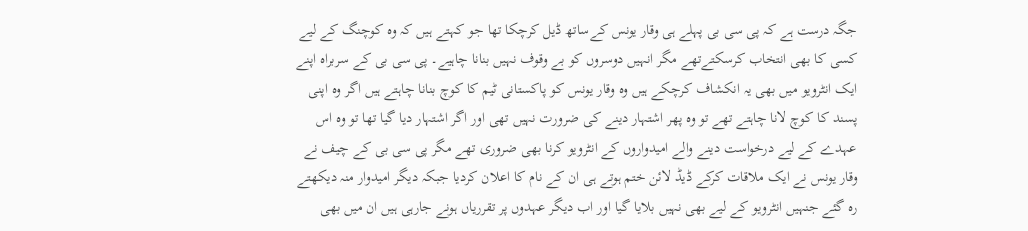جگہ درست ہے کہ پی سی بی پہلے ہی وقار یونس کےساتھ ڈیل کرچکا تھا جو کہتے ہیں کہ وہ کوچنگ کے لیے کسی کا بھی انتخاب کرسکتےتھے مگر انہیں دوسروں کو بے وقوف نہیں بنانا چاہیے۔ پی سی بی کے سربراہ اپنے ایک انٹرویو میں بھی یہ انکشاف کرچکے ہیں وہ وقار یونس کو پاکستانی ٹیم کا کوچ بنانا چاہتے ہیں اگر وہ اپنی پسند کا کوچ لانا چاہتے تھے تو وہ پھر اشتہار دینے کی ضرورت نہیں تھی اور اگر اشتہار دیا گیا تھا تو وہ اس عہدے کے لیے درخواست دینے والے امیدواروں کے انٹرویو کرنا بھی ضروری تھے مگر پی سی بی کے چیف نے وقار یونس نے ایک ملاقات کرکے ڈیڈ لائن ختم ہوتے ہی ان کے نام کا اعلان کردیا جبکہ دیگر امیدوار منہ دیکھتے رہ گئے جنہیں انٹرویو کے لیے بھی نہیں بلایا گیا اور اب دیگر عہدوں پر تقرریاں ہونے جارہی ہیں ان میں بھی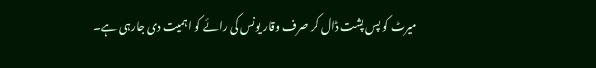میرٹ کو پس پشت ڈال کر صرف وقار یونس کی رائے کو اہمیت دی جارہی ہے۔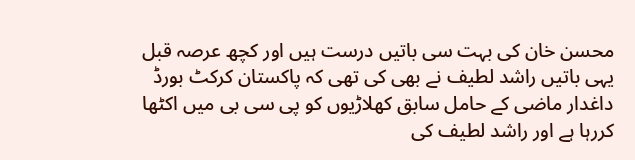محسن خان کی بہت سی باتیں درست ہیں اور کچھ عرصہ قبل یہی باتیں راشد لطیف نے بھی کی تھی کہ پاکستان کرکٹ بورڈ داغدار ماضی کے حامل سابق کھلاڑیوں کو پی سی بی میں اکٹھا کررہا ہے اور راشد لطیف کی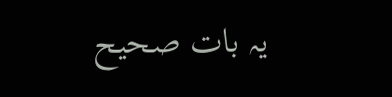یہ بات صحیح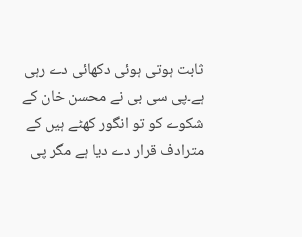ثابت ہوتی ہوئی دکھائی دے رہی ہے۔پی سی بی نے محسن خان کے شکوے کو تو انگور کھٹے ہیں کے مترادف قرار دے دیا ہے مگر پی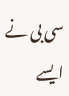سی بی نے ایسے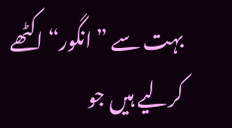بہت سے ”انگور“ اکٹھے کرلیے ہیں جو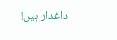داغدار ہیں!